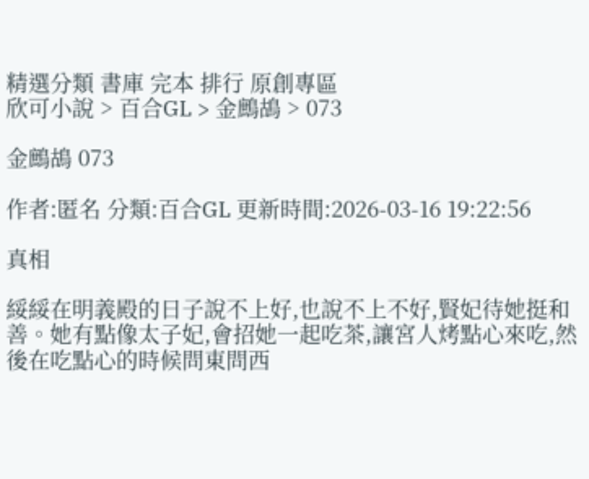精選分類 書庫 完本 排行 原創專區
欣可小說 > 百合GL > 金鷓鴣 > 073

金鷓鴣 073

作者:匿名 分類:百合GL 更新時間:2026-03-16 19:22:56

真相

綏綏在明義殿的日子說不上好,也說不上不好,賢妃待她挺和善。她有點像太子妃,會招她一起吃茶,讓宮人烤點心來吃,然後在吃點心的時候問東問西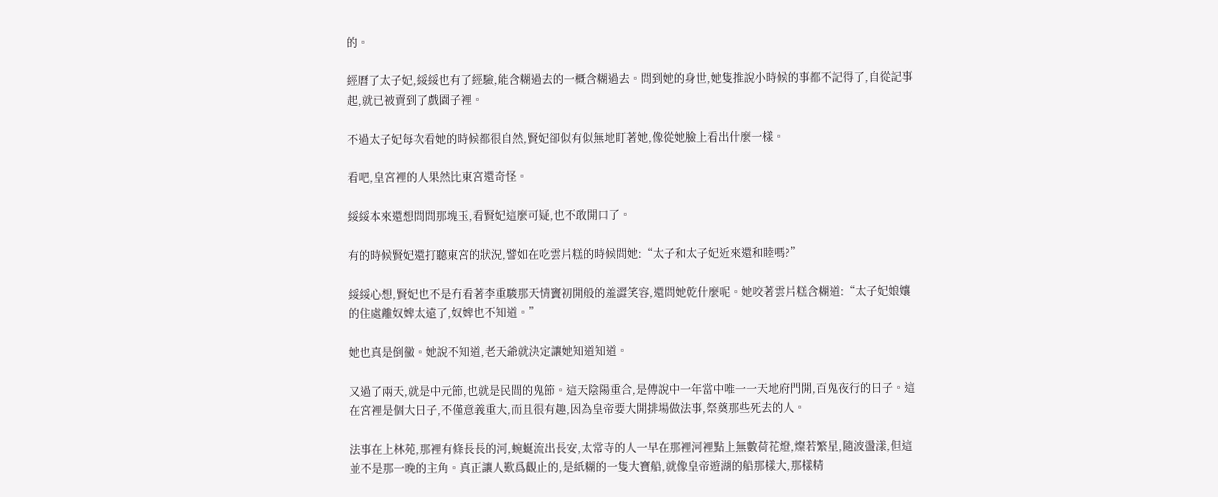的。

經曆了太子妃,綏綏也有了經驗,能含糊過去的一概含糊過去。問到她的身世,她隻推說小時候的事都不記得了,自從記事起,就已被賣到了戲園子裡。

不過太子妃每次看她的時候都很自然,賢妃卻似有似無地盯著她,像從她臉上看出什麼一樣。

看吧,皇宮裡的人果然比東宮還奇怪。

綏綏本來還想問問那塊玉,看賢妃這麼可疑,也不敢開口了。

有的時候賢妃還打聽東宮的狀況,譬如在吃雲片糕的時候問她:“太子和太子妃近來還和睦嗎?”

綏綏心想,賢妃也不是冇看著李重駿那天情竇初開般的羞澀笑容,還問她乾什麼呢。她咬著雲片糕含糊道:“太子妃娘孃的住處離奴婢太遠了,奴婢也不知道。”

她也真是倒黴。她說不知道,老天爺就決定讓她知道知道。

又過了兩天,就是中元節,也就是民間的鬼節。這天陰陽重合,是傳說中一年當中唯一一天地府門開,百鬼夜行的日子。這在宮裡是個大日子,不僅意義重大,而且很有趣,因為皇帝要大開排場做法事,祭奠那些死去的人。

法事在上林苑,那裡有條長長的河,蜿蜒流出長安,太常寺的人一早在那裡河裡點上無數荷花燈,燦若繁星,隨波盪漾,但這並不是那一晚的主角。真正讓人歎爲觀止的,是紙糊的一隻大寶船,就像皇帝遊湖的船那樣大,那樣精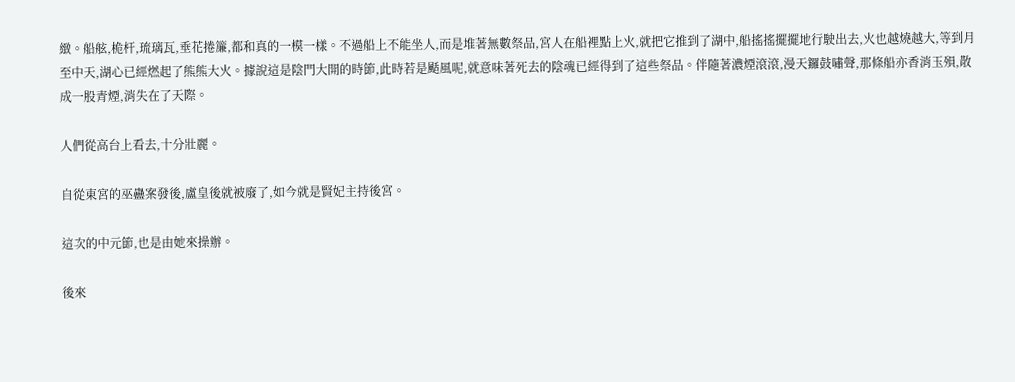緻。船舷,桅杆,琉璃瓦,垂花捲簾,都和真的一模一樣。不過船上不能坐人,而是堆著無數祭品,宮人在船裡點上火,就把它推到了湖中,船搖搖擺擺地行駛出去,火也越燒越大,等到月至中天,湖心已經燃起了熊熊大火。據說這是陰門大開的時節,此時若是颳風呢,就意味著死去的陰魂已經得到了這些祭品。伴隨著濃煙滾滾,漫天鑼鼓嘯聲,那條船亦香消玉殞,散成一股青煙,消失在了天際。

人們從高台上看去,十分壯麗。

自從東宮的巫蠱案發後,盧皇後就被廢了,如今就是賢妃主持後宮。

這次的中元節,也是由她來操辦。

後來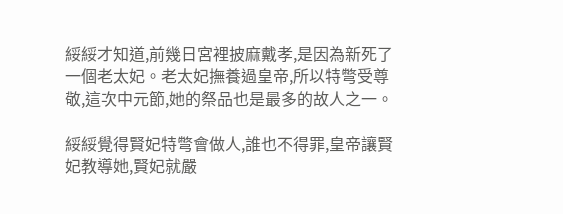綏綏才知道,前幾日宮裡披麻戴孝,是因為新死了一個老太妃。老太妃撫養過皇帝,所以特彆受尊敬,這次中元節,她的祭品也是最多的故人之一。

綏綏覺得賢妃特彆會做人,誰也不得罪,皇帝讓賢妃教導她,賢妃就嚴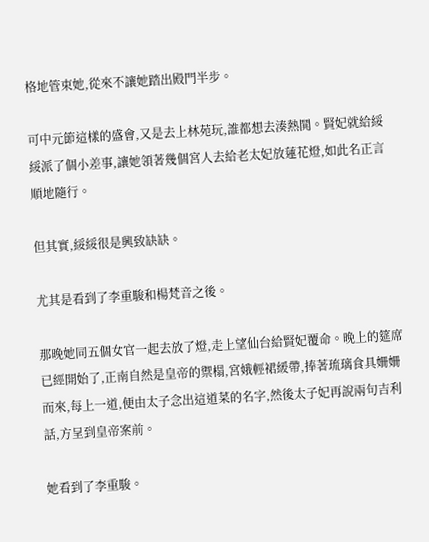格地管束她,從來不讓她踏出殿門半步。

可中元節這樣的盛會,又是去上林苑玩,誰都想去湊熱鬨。賢妃就給綏綏派了個小差事,讓她領著幾個宮人去給老太妃放蓮花燈,如此名正言順地隨行。

但其實,綏綏很是興致缺缺。

尤其是看到了李重駿和楊梵音之後。

那晚她同五個女官一起去放了燈,走上望仙台給賢妃覆命。晚上的筵席已經開始了,正南自然是皇帝的禦榻,宮娥輕裙緩帶,捧著琉璃食具姍姍而來,每上一道,便由太子念出這道菜的名字,然後太子妃再說兩句吉利話,方呈到皇帝案前。

她看到了李重駿。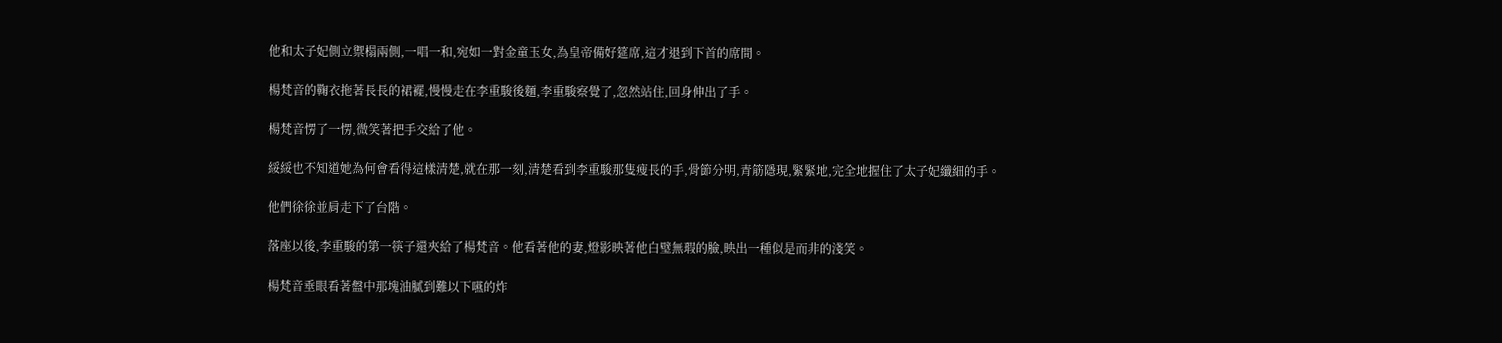他和太子妃側立禦榻兩側,一唱一和,宛如一對金童玉女,為皇帝備好筵席,這才退到下首的席間。

楊梵音的鞠衣拖著長長的裙襬,慢慢走在李重駿後麵,李重駿察覺了,忽然站住,回身伸出了手。

楊梵音愣了一愣,微笑著把手交給了他。

綏綏也不知道她為何會看得這樣清楚,就在那一刻,清楚看到李重駿那隻瘦長的手,骨節分明,青筋隱現,緊緊地,完全地握住了太子妃纖細的手。

他們徐徐並肩走下了台階。

落座以後,李重駿的第一筷子還夾給了楊梵音。他看著他的妻,燈影映著他白璧無瑕的臉,映出一種似是而非的淺笑。

楊梵音垂眼看著盤中那塊油膩到難以下嚥的炸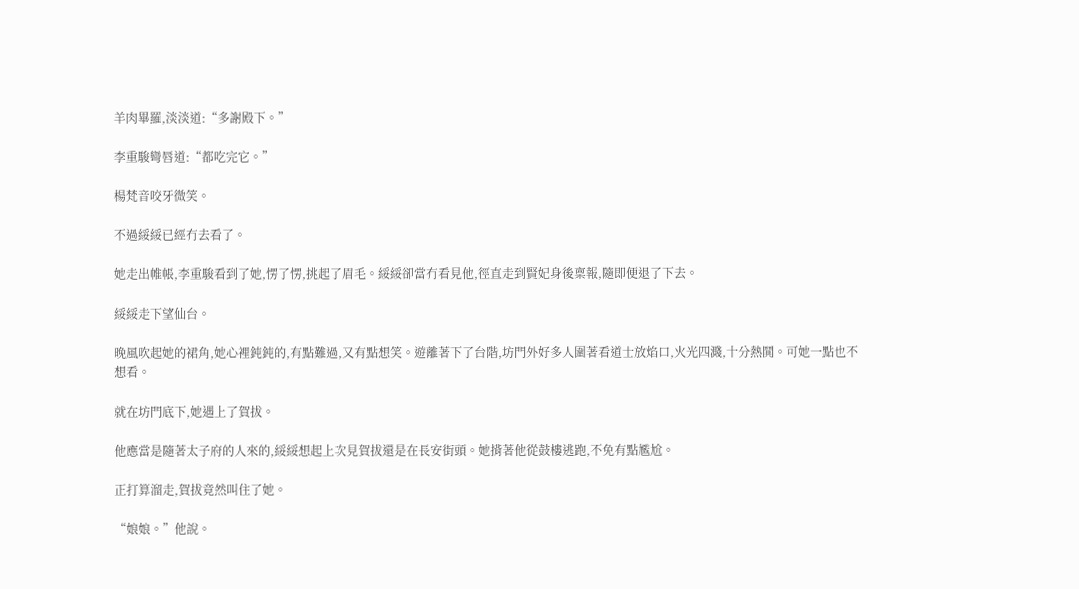羊肉畢羅,淡淡道:“多謝殿下。”

李重駿彎唇道:“都吃完它。”

楊梵音咬牙微笑。

不過綏綏已經冇去看了。

她走出帷帳,李重駿看到了她,愣了愣,挑起了眉毛。綏綏卻當冇看見他,徑直走到賢妃身後稟報,隨即便退了下去。

綏綏走下望仙台。

晚風吹起她的裙角,她心裡鈍鈍的,有點難過,又有點想笑。遊離著下了台階,坊門外好多人圍著看道士放焰口,火光四濺,十分熱鬨。可她一點也不想看。

就在坊門底下,她遇上了賀拔。

他應當是隨著太子府的人來的,綏綏想起上次見賀拔還是在長安街頭。她揹著他從鼓樓逃跑,不免有點尷尬。

正打算溜走,賀拔竟然叫住了她。

“娘娘。”他說。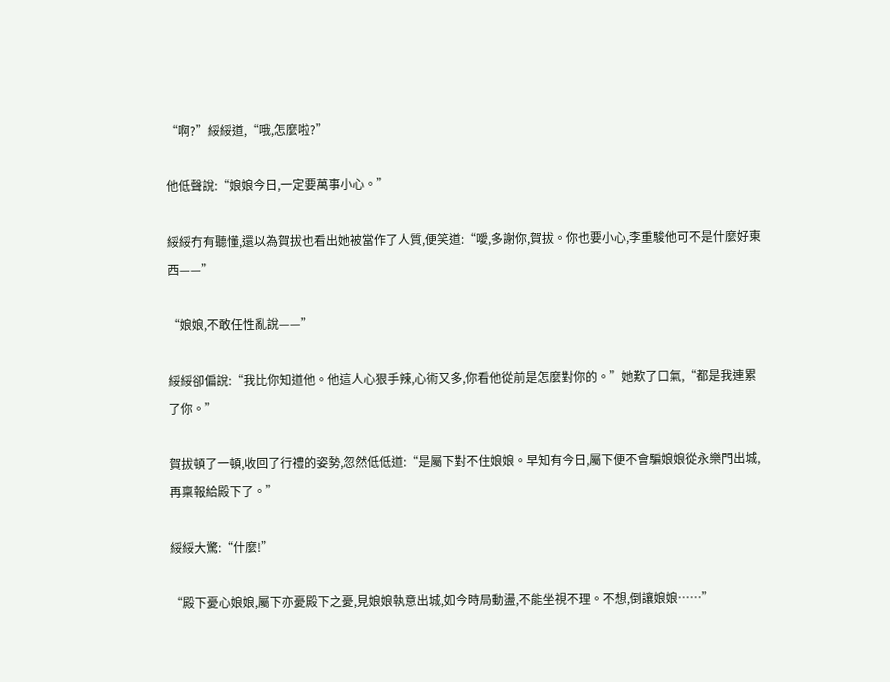“啊?”綏綏道,“哦,怎麼啦?”

他低聲說:“娘娘今日,一定要萬事小心。”

綏綏冇有聽懂,還以為賀拔也看出她被當作了人質,便笑道:“噯,多謝你,賀拔。你也要小心,李重駿他可不是什麼好東西——”

“娘娘,不敢任性亂說——”

綏綏卻偏說:“我比你知道他。他這人心狠手辣,心術又多,你看他從前是怎麼對你的。”她歎了口氣,“都是我連累了你。”

賀拔頓了一頓,收回了行禮的姿勢,忽然低低道:“是屬下對不住娘娘。早知有今日,屬下便不會騙娘娘從永樂門出城,再稟報給殿下了。”

綏綏大驚:“什麼!”

“殿下憂心娘娘,屬下亦憂殿下之憂,見娘娘執意出城,如今時局動盪,不能坐視不理。不想,倒讓娘娘……”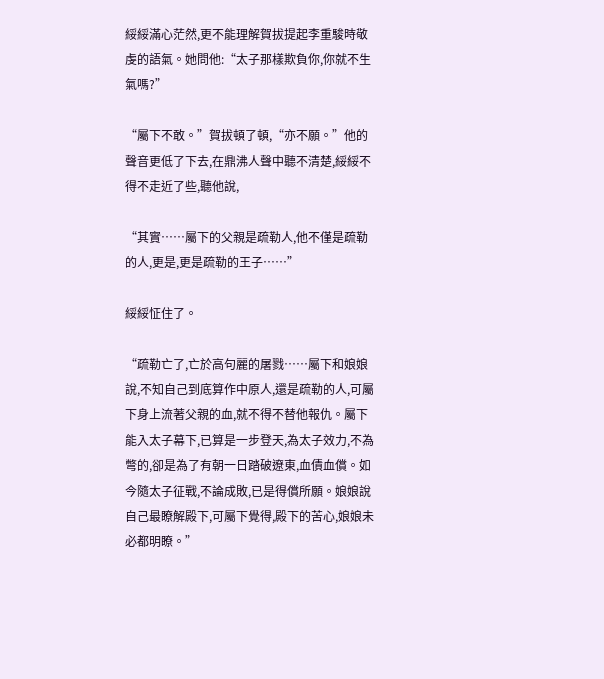綏綏滿心茫然,更不能理解賀拔提起李重駿時敬虔的語氣。她問他:“太子那樣欺負你,你就不生氣嗎?”

“屬下不敢。”賀拔頓了頓,“亦不願。”他的聲音更低了下去,在鼎沸人聲中聽不清楚,綏綏不得不走近了些,聽他說,

“其實……屬下的父親是疏勒人,他不僅是疏勒的人,更是,更是疏勒的王子……”

綏綏怔住了。

“疏勒亡了,亡於高句麗的屠戮……屬下和娘娘說,不知自己到底算作中原人,還是疏勒的人,可屬下身上流著父親的血,就不得不替他報仇。屬下能入太子幕下,已算是一步登天,為太子效力,不為彆的,卻是為了有朝一日踏破遼東,血債血償。如今隨太子征戰,不論成敗,已是得償所願。娘娘說自己最瞭解殿下,可屬下覺得,殿下的苦心,娘娘未必都明瞭。”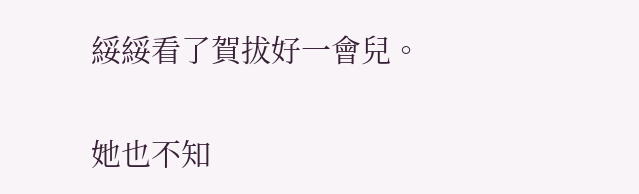綏綏看了賀拔好一會兒。

她也不知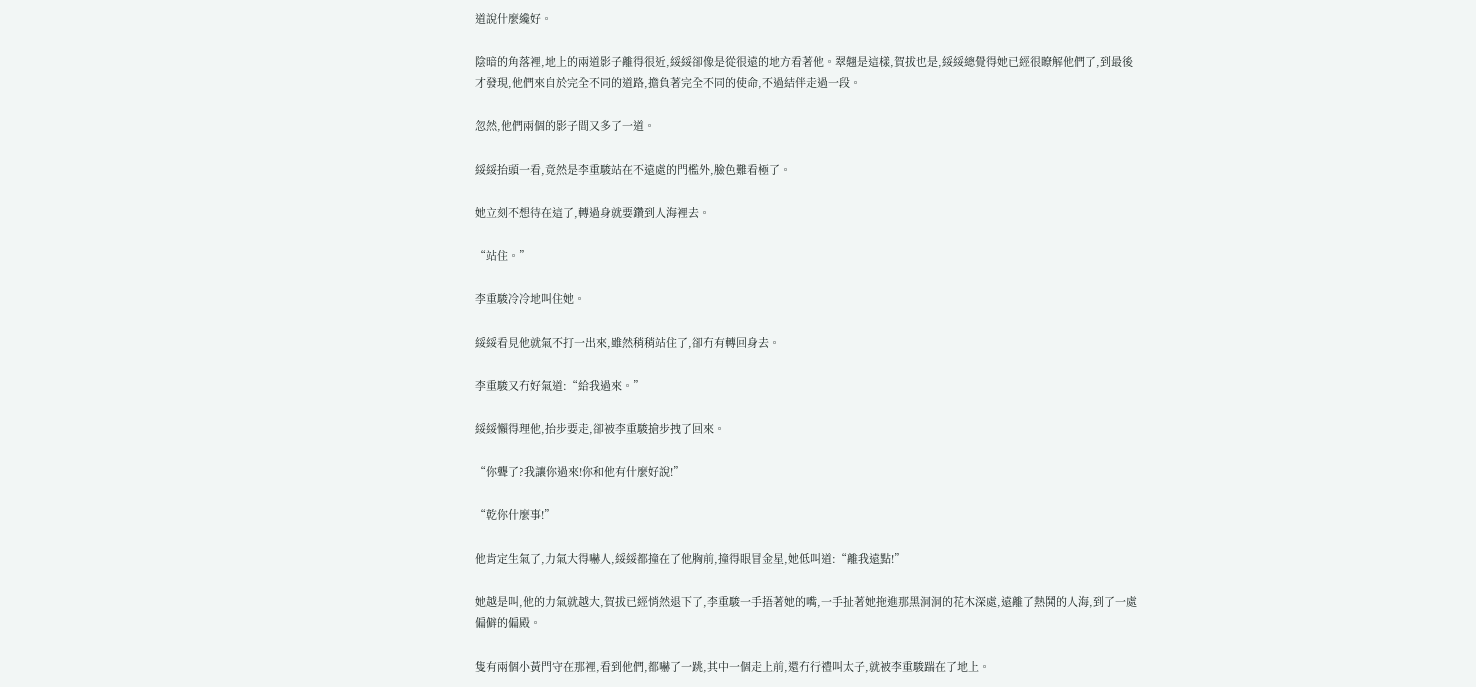道說什麼纔好。

陰暗的角落裡,地上的兩道影子離得很近,綏綏卻像是從很遠的地方看著他。翠翹是這樣,賀拔也是,綏綏總覺得她已經很瞭解他們了,到最後才發現,他們來自於完全不同的道路,擔負著完全不同的使命,不過結伴走過一段。

忽然,他們兩個的影子間又多了一道。

綏綏抬頭一看,竟然是李重駿站在不遠處的門檻外,臉色難看極了。

她立刻不想待在這了,轉過身就要鑽到人海裡去。

“站住。”

李重駿冷冷地叫住她。

綏綏看見他就氣不打一出來,雖然稍稍站住了,卻冇有轉回身去。

李重駿又冇好氣道:“給我過來。”

綏綏懶得理他,抬步要走,卻被李重駿搶步拽了回來。

“你聾了?我讓你過來!你和他有什麼好說!”

“乾你什麼事!”

他肯定生氣了,力氣大得嚇人,綏綏都撞在了他胸前,撞得眼冒金星,她低叫道:“離我遠點!”

她越是叫,他的力氣就越大,賀拔已經悄然退下了,李重駿一手捂著她的嘴,一手扯著她拖進那黑洞洞的花木深處,遠離了熱鬨的人海,到了一處偏僻的偏殿。

隻有兩個小黃門守在那裡,看到他們,都嚇了一跳,其中一個走上前,還冇行禮叫太子,就被李重駿踹在了地上。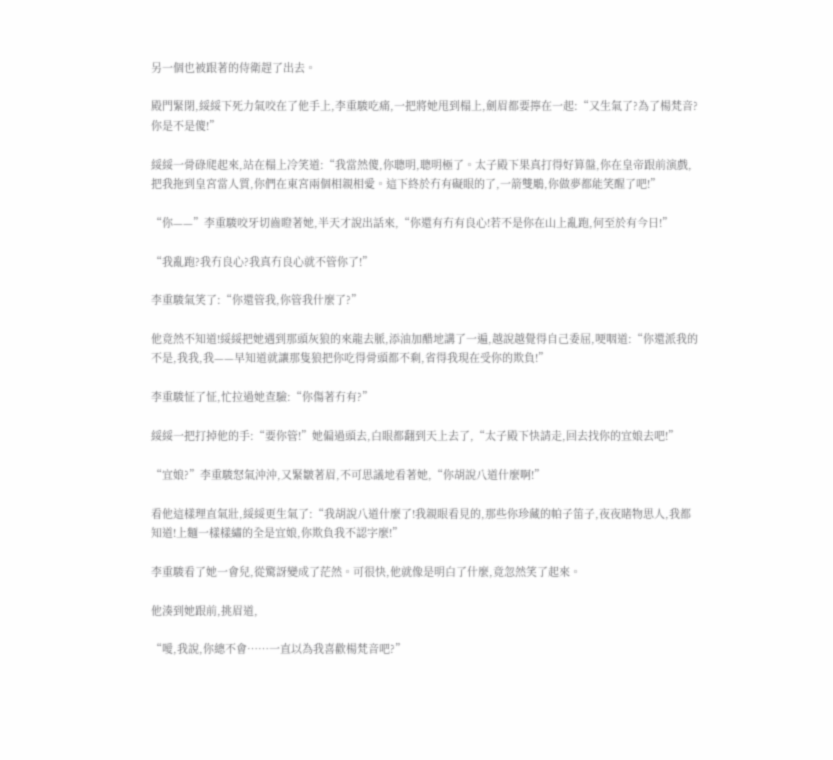另一個也被跟著的侍衛趕了出去。

殿門緊閉,綏綏下死力氣咬在了他手上,李重駿吃痛,一把將她甩到榻上,劍眉都要擰在一起:“又生氣了?為了楊梵音?你是不是傻!”

綏綏一骨碌爬起來,站在榻上冷笑道:“我當然傻,你聰明,聰明極了。太子殿下果真打得好算盤,你在皇帝跟前演戲,把我拖到皇宮當人質,你們在東宮兩個相親相愛。這下終於冇有礙眼的了,一箭雙鵰,你做夢都能笑醒了吧!”

“你——”李重駿咬牙切齒瞪著她,半天才說出話來,“你還有冇有良心!若不是你在山上亂跑,何至於有今日!”

“我亂跑?我冇良心?我真冇良心就不管你了!”

李重駿氣笑了:“你還管我,你管我什麼了?”

他竟然不知道!綏綏把她遇到那頭灰狼的來龍去脈,添油加醋地講了一遍,越說越覺得自己委屈,哽咽道:“你還派我的不是,我我,我——早知道就讓那隻狼把你吃得骨頭都不剩,省得我現在受你的欺負!”

李重駿怔了怔,忙拉過她查驗:“你傷著冇有?”

綏綏一把打掉他的手:“要你管!”她偏過頭去,白眼都翻到天上去了,“太子殿下快請走,回去找你的宜娘去吧!”

“宜娘?”李重駿怒氣沖沖,又緊皺著眉,不可思議地看著她,“你胡說八道什麼啊!”

看他這樣理直氣壯,綏綏更生氣了:“我胡說八道什麼了!我親眼看見的,那些你珍藏的帕子笛子,夜夜睹物思人,我都知道!上麵一樣樣繡的全是宜娘,你欺負我不認字麼!”

李重駿看了她一會兒,從驚訝變成了茫然。可很快,他就像是明白了什麼,竟忽然笑了起來。

他湊到她跟前,挑眉道,

“噯,我說,你總不會……一直以為我喜歡楊梵音吧?”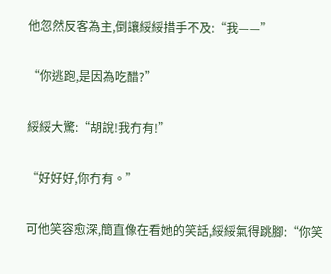他忽然反客為主,倒讓綏綏措手不及:“我——”

“你逃跑,是因為吃醋?”

綏綏大驚:“胡說!我冇有!”

“好好好,你冇有。”

可他笑容愈深,簡直像在看她的笑話,綏綏氣得跳腳:“你笑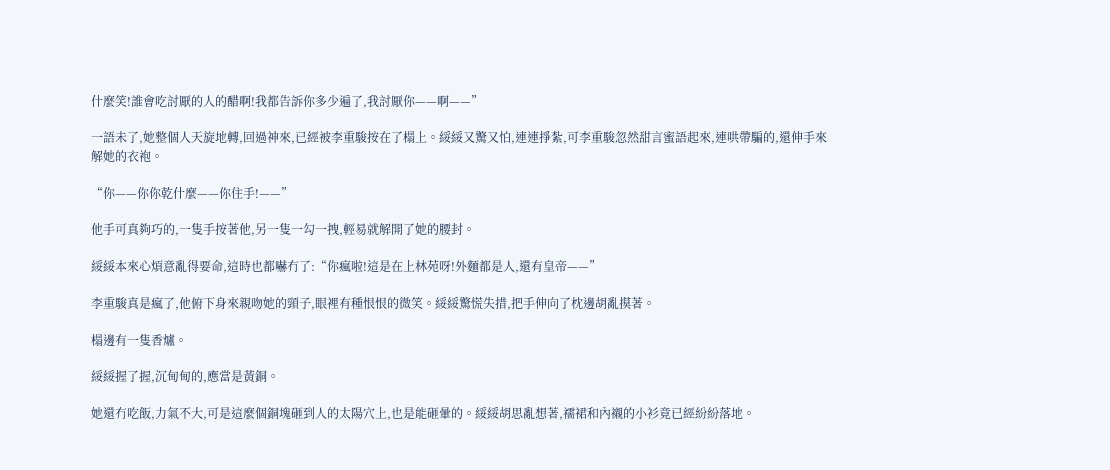什麼笑!誰會吃討厭的人的醋啊!我都告訴你多少遍了,我討厭你——啊——”

一語未了,她整個人天旋地轉,回過神來,已經被李重駿按在了榻上。綏綏又驚又怕,連連掙紮,可李重駿忽然甜言蜜語起來,連哄帶騙的,還伸手來解她的衣袍。

“你——你你乾什麼——你住手!——”

他手可真夠巧的,一隻手按著他,另一隻一勾一拽,輕易就解開了她的腰封。

綏綏本來心煩意亂得要命,這時也都嚇冇了:“你瘋啦!這是在上林苑呀!外麵都是人,還有皇帝——”

李重駿真是瘋了,他俯下身來親吻她的頸子,眼裡有種恨恨的微笑。綏綏驚慌失措,把手伸向了枕邊胡亂摸著。

榻邊有一隻香爐。

綏綏握了握,沉甸甸的,應當是黃銅。

她還冇吃飯,力氣不大,可是這麼個銅塊砸到人的太陽穴上,也是能砸暈的。綏綏胡思亂想著,襦裙和內襯的小衫竟已經紛紛落地。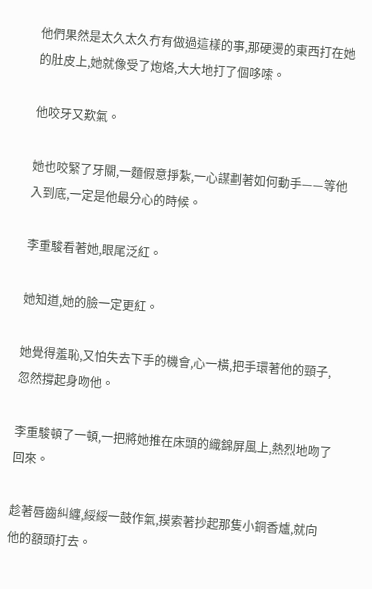他們果然是太久太久冇有做過這樣的事,那硬燙的東西打在她的肚皮上,她就像受了炮烙,大大地打了個哆嗦。

他咬牙又歎氣。

她也咬緊了牙關,一麵假意掙紮,一心謀劃著如何動手——等他入到底,一定是他最分心的時候。

李重駿看著她,眼尾泛紅。

她知道,她的臉一定更紅。

她覺得羞恥,又怕失去下手的機會,心一橫,把手環著他的頸子,忽然撐起身吻他。

李重駿頓了一頓,一把將她推在床頭的織錦屏風上,熱烈地吻了回來。

趁著唇齒糾纏,綏綏一鼓作氣,摸索著抄起那隻小銅香爐,就向他的額頭打去。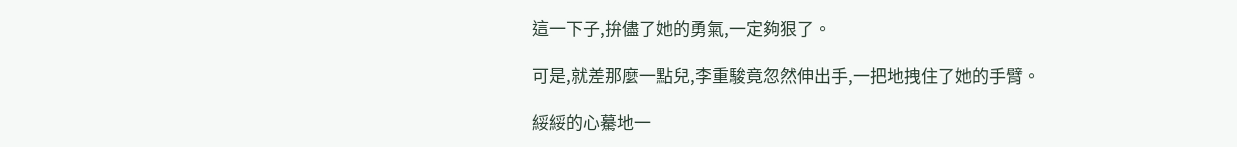這一下子,拚儘了她的勇氣,一定夠狠了。

可是,就差那麼一點兒,李重駿竟忽然伸出手,一把地拽住了她的手臂。

綏綏的心驀地一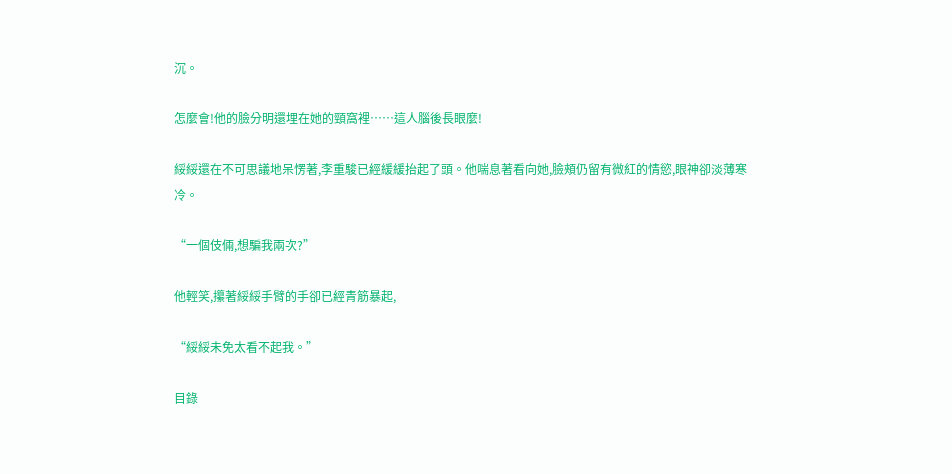沉。

怎麼會!他的臉分明還埋在她的頸窩裡……這人腦後長眼麼!

綏綏還在不可思議地呆愣著,李重駿已經緩緩抬起了頭。他喘息著看向她,臉頰仍留有微紅的情慾,眼神卻淡薄寒冷。

“一個伎倆,想騙我兩次?”

他輕笑,攥著綏綏手臂的手卻已經青筋暴起,

“綏綏未免太看不起我。”

目錄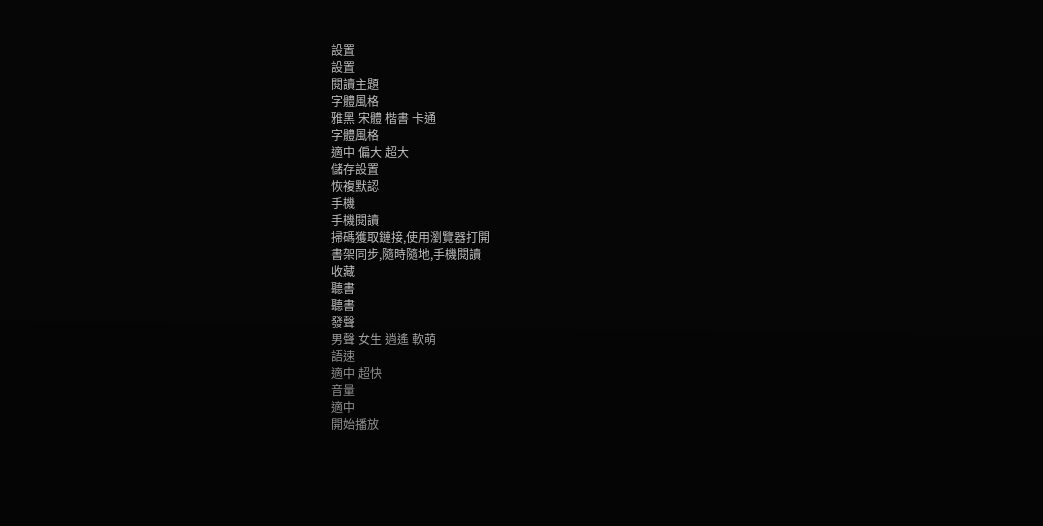設置
設置
閱讀主題
字體風格
雅黑 宋體 楷書 卡通
字體風格
適中 偏大 超大
儲存設置
恢複默認
手機
手機閱讀
掃碼獲取鏈接,使用瀏覽器打開
書架同步,隨時隨地,手機閱讀
收藏
聽書
聽書
發聲
男聲 女生 逍遙 軟萌
語速
適中 超快
音量
適中
開始播放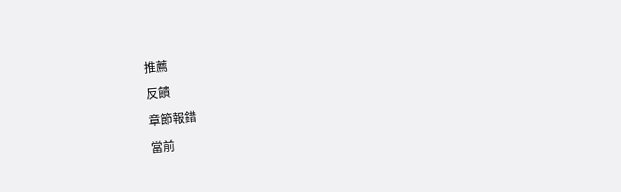推薦
反饋
章節報錯
當前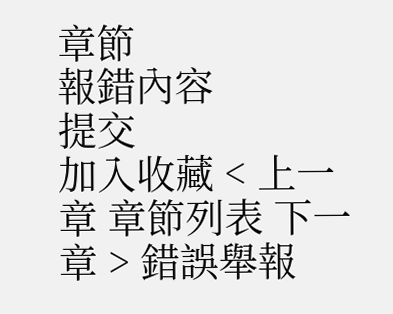章節
報錯內容
提交
加入收藏 < 上一章 章節列表 下一章 > 錯誤舉報